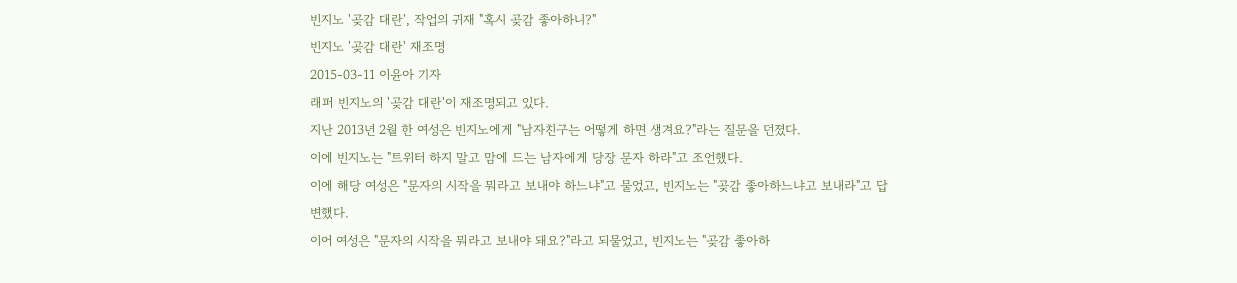빈지노 '곶감 대란', 작업의 귀재 "혹시 곶감 좋아하니?"
빈지노 '곶감 대란' 재조명
2015-03-11 이윤아 기자
래퍼 빈지노의 '곶감 대란'이 재조명되고 있다.
지난 2013년 2월 한 여성은 빈지노에게 "남자친구는 어떻게 하면 생겨요?"라는 질문을 던졌다.
이에 빈지노는 "트위터 하지 말고 맘에 드는 남자에게 당장 문자 하라"고 조언했다.
이에 해당 여성은 "문자의 시작을 뭐라고 보내야 하느냐"고 물었고, 빈지노는 "곶감 좋아하느냐고 보내라"고 답변했다.
이어 여성은 "문자의 시작을 뭐라고 보내야 돼요?"라고 되물었고, 빈지노는 "곶감 좋아하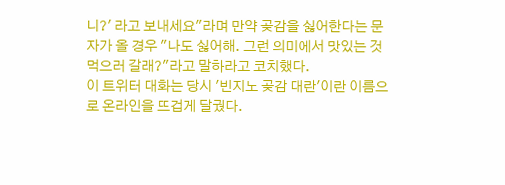니?' 라고 보내세요"라며 만약 곶감을 싫어한다는 문자가 올 경우 "나도 싫어해. 그런 의미에서 맛있는 것 먹으러 갈래?"라고 말하라고 코치했다.
이 트위터 대화는 당시 '빈지노 곶감 대란'이란 이름으로 온라인을 뜨겁게 달궜다.